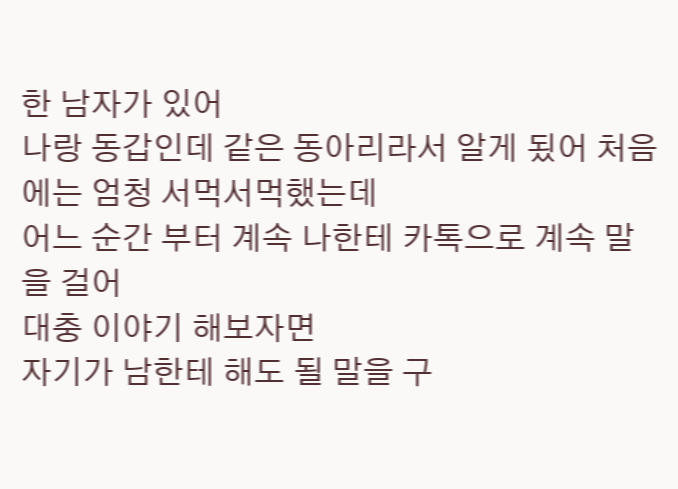한 남자가 있어
나랑 동갑인데 같은 동아리라서 알게 됬어 처음에는 엄청 서먹서먹했는데
어느 순간 부터 계속 나한테 카톡으로 계속 말을 걸어
대충 이야기 해보자면
자기가 남한테 해도 될 말을 구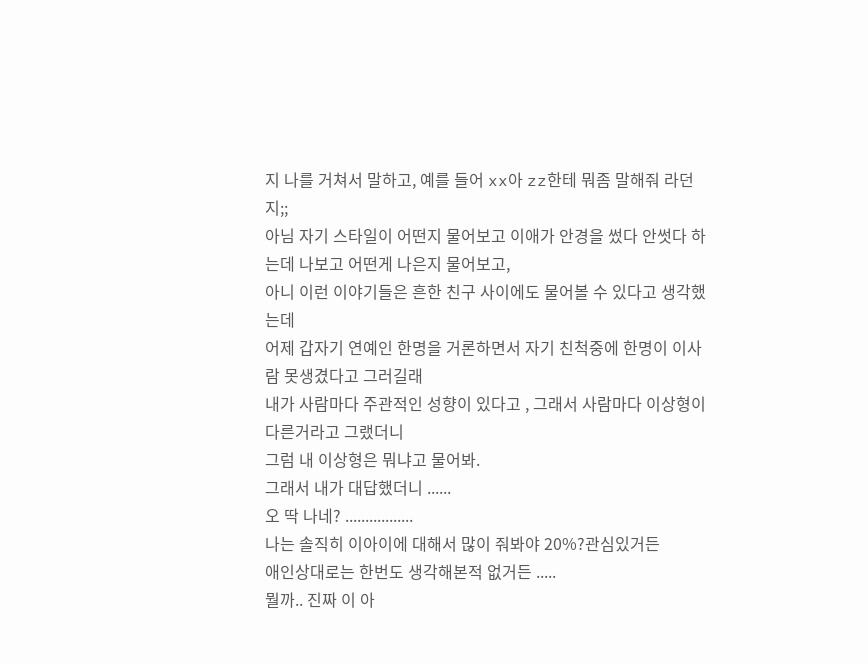지 나를 거쳐서 말하고, 예를 들어 xx아 zz한테 뭐좀 말해줘 라던지;;
아님 자기 스타일이 어떤지 물어보고 이애가 안경을 썼다 안썻다 하는데 나보고 어떤게 나은지 물어보고,
아니 이런 이야기들은 흔한 친구 사이에도 물어볼 수 있다고 생각했는데
어제 갑자기 연예인 한명을 거론하면서 자기 친척중에 한명이 이사람 못생겼다고 그러길래
내가 사람마다 주관적인 성향이 있다고 , 그래서 사람마다 이상형이 다른거라고 그랬더니
그럼 내 이상형은 뭐냐고 물어봐.
그래서 내가 대답했더니 ......
오 딱 나네? .................
나는 솔직히 이아이에 대해서 많이 줘봐야 20%?관심있거든
애인상대로는 한번도 생각해본적 없거든 .....
뭘까.. 진짜 이 아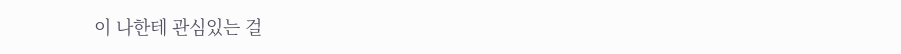이 나한테 관심있는 걸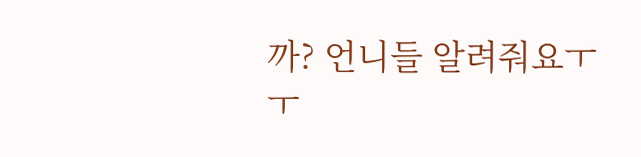까? 언니들 알려줘요ㅜㅜ